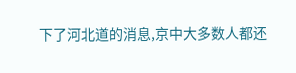下了河北道的消息,京中大多数人都还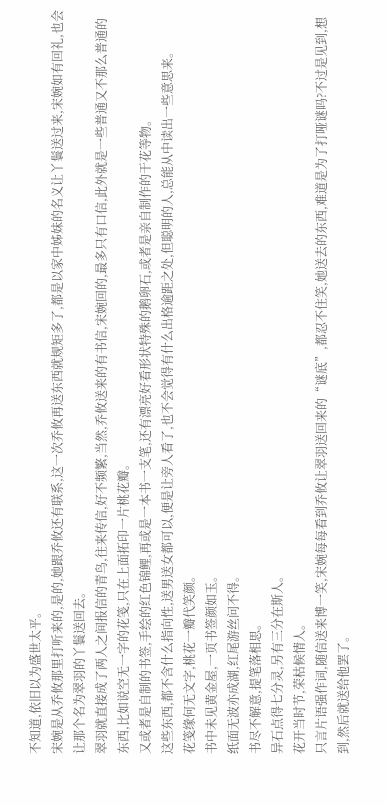不知道,依旧以为盛世太平。
宋婉是从乔攸那里打听来的,是的,她跟乔攸还有联系,这一次乔攸再送东西就规矩多了,都是以家中姊妹的名义让丫鬟送过来,宋婉如有回礼,也会让那个名为翠羽的丫鬟送回去。
翠羽就直接成了两人之间报信的青鸟,往来传信,好不频繁,当然,乔攸送来的有书信,宋婉回的,最多只有口信,此外就是一些普通又不那么普通的东西,比如说空无一字的花笺,只在上面拓印一片桃花瓣。
又或者是自制的书签,手绘的红色锦鲤,再或是一本书一支笔,还有漂亮好看形状特殊的鹅卵石,或者是亲自制作的干花等物。
这些东西,都不含什么指向性,送男送女都可以,便是让旁人看了,也不会觉得有什么出格逾距之处,但聪明的人,总能从中读出一些意思来。
花笺缘何无文字,桃花一瓣代笑颜。
书中未见黄金屋,一页书签颜如玉。
纸面无波亦成湖,红尾游丝问不得。
书尽不解意,提笔落相思。
异石点得七分灵,另有三分在斯人。
花开当时节,荣枯候情人。
只言片语强作词,随信送来博一笑,宋婉每每看到乔攸让翠羽送回来的“谜底”,都忍不住笑,她送去的东西,难道是为了打哑谜吗?不过是见到,想到,然后就送给他罢了。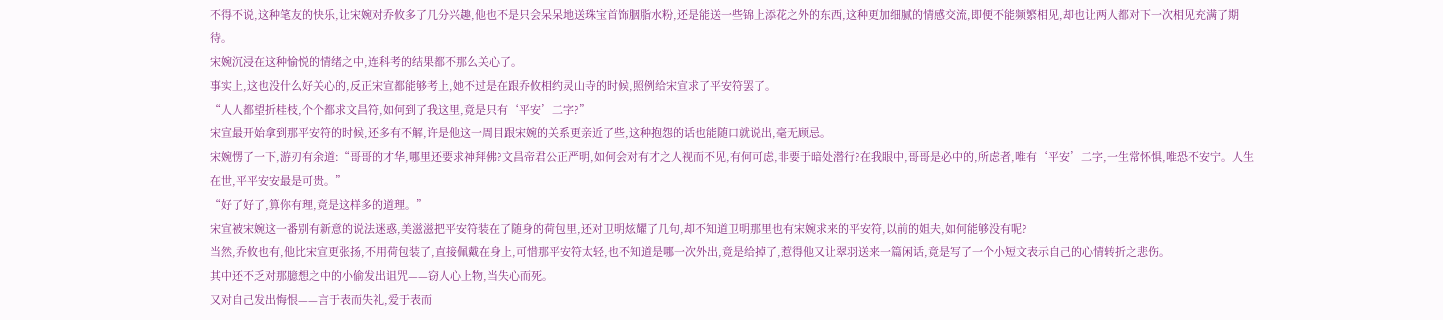不得不说,这种笔友的快乐,让宋婉对乔攸多了几分兴趣,他也不是只会呆呆地送珠宝首饰胭脂水粉,还是能送一些锦上添花之外的东西,这种更加细腻的情感交流,即便不能频繁相见,却也让两人都对下一次相见充满了期待。
宋婉沉浸在这种愉悦的情绪之中,连科考的结果都不那么关心了。
事实上,这也没什么好关心的,反正宋宣都能够考上,她不过是在跟乔攸相约灵山寺的时候,照例给宋宣求了平安符罢了。
“人人都望折桂枝,个个都求文昌符,如何到了我这里,竟是只有‘平安’二字?”
宋宣最开始拿到那平安符的时候,还多有不解,许是他这一周目跟宋婉的关系更亲近了些,这种抱怨的话也能随口就说出,毫无顾忌。
宋婉愣了一下,游刃有余道:“哥哥的才华,哪里还要求神拜佛?文昌帝君公正严明,如何会对有才之人视而不见,有何可虑,非要于暗处潜行?在我眼中,哥哥是必中的,所虑者,唯有‘平安’二字,一生常怀惧,唯恐不安宁。人生在世,平平安安最是可贵。”
“好了好了,算你有理,竟是这样多的道理。”
宋宣被宋婉这一番别有新意的说法迷惑,美滋滋把平安符装在了随身的荷包里,还对卫明炫耀了几句,却不知道卫明那里也有宋婉求来的平安符,以前的姐夫,如何能够没有呢?
当然,乔攸也有,他比宋宣更张扬,不用荷包装了,直接佩戴在身上,可惜那平安符太轻,也不知道是哪一次外出,竟是给掉了,惹得他又让翠羽送来一篇闲话,竟是写了一个小短文表示自己的心情转折之悲伤。
其中还不乏对那臆想之中的小偷发出诅咒——窃人心上物,当失心而死。
又对自己发出悔恨——言于表而失礼,爱于表而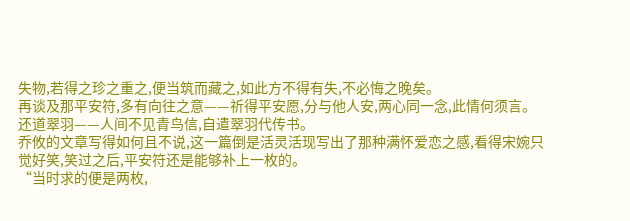失物,若得之珍之重之,便当筑而藏之,如此方不得有失,不必悔之晚矣。
再谈及那平安符,多有向往之意——祈得平安愿,分与他人安,两心同一念,此情何须言。
还道翠羽——人间不见青鸟信,自遣翠羽代传书。
乔攸的文章写得如何且不说,这一篇倒是活灵活现写出了那种满怀爱恋之感,看得宋婉只觉好笑,笑过之后,平安符还是能够补上一枚的。
“当时求的便是两枚,